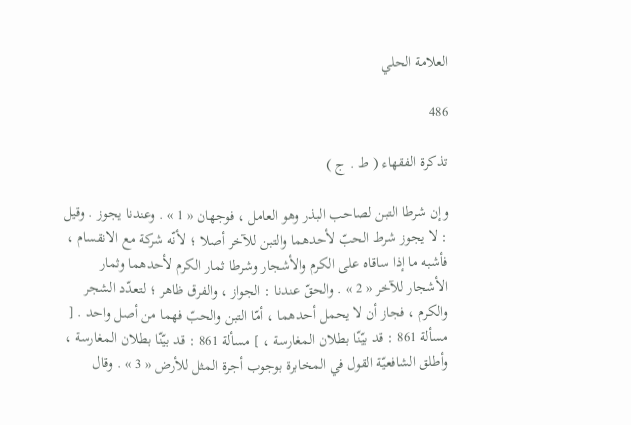العلامة الحلي

486

تذكرة الفقهاء ( ط . ج )

وإن شرطا التبن لصاحب البذر وهو العامل ، فوجهان « 1 » . وعندنا يجوز . وقيل : لا يجوز شرط الحبّ لأحدهما والتبن للآخر أصلا ؛ لأنّه شركة مع الانقسام ، فأشبه ما إذا ساقاه على الكرم والأشجار وشرطا ثمار الكرم لأحدهما وثمار الأشجار للآخر « 2 » . والحقّ عندنا : الجواز ، والفرق ظاهر ؛ لتعدّد الشجر والكرم ، فجاز أن لا يحمل أحدهما ، أمّا التبن والحبّ فهما من أصل واحد . [ مسألة 861 : قد بيّنّا بطلان المغارسة ، ] مسألة 861 : قد بيّنّا بطلان المغارسة ، وأطلق الشافعيّة القول في المخابرة بوجوب أجرة المثل للأرض « 3 » . وقال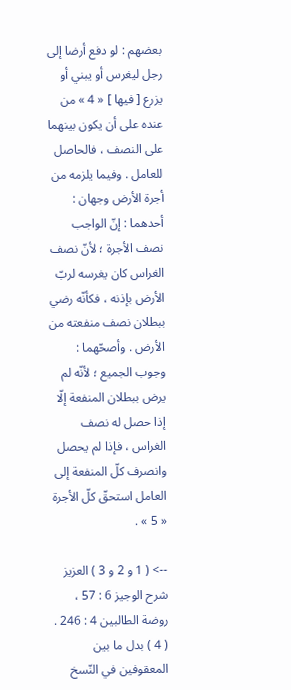بعضهم : لو دفع أرضا إلى رجل ليغرس أو يبني أو يزرع [ فيها ] « 4 » من عنده على أن يكون بينهما على النصف ، فالحاصل للعامل . وفيما يلزمه من أجرة الأرض وجهان : أحدهما : إنّ الواجب نصف الأجرة ؛ لأنّ نصف الغراس كان يغرسه لربّ الأرض بإذنه ، فكأنّه رضي ببطلان نصف منفعته من الأرض . وأصحّهما : وجوب الجميع ؛ لأنّه لم يرض ببطلان المنفعة إلّا إذا حصل له نصف الغراس ، فإذا لم يحصل وانصرف كلّ المنفعة إلى العامل استحقّ كلّ الأجرة « 5 » .

--> ( 1 و 2 و 3 ) العزيز شرح الوجيز 6 : 57 ، روضة الطالبين 4 : 246 . ( 4 ) بدل ما بين المعقوفين في النّسخ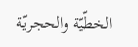الخطّيّة والحجريّة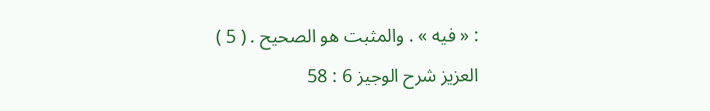: « فيه » . والمثبت هو الصحيح . ( 5 ) العزيز شرح الوجيز 6 : 58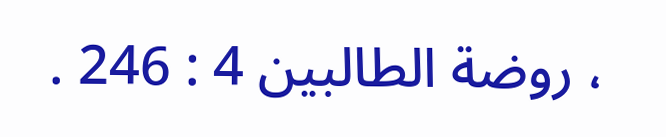، روضة الطالبين 4 : 246 .